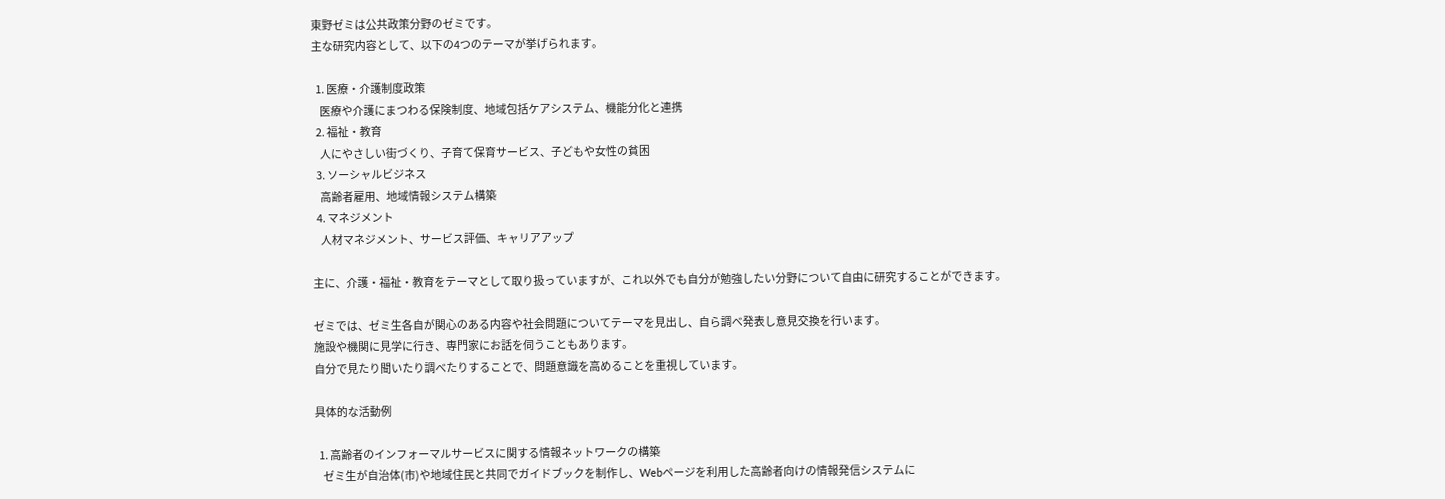東野ゼミは公共政策分野のゼミです。
主な研究内容として、以下の4つのテーマが挙げられます。

  1. 医療・介護制度政策
    医療や介護にまつわる保険制度、地域包括ケアシステム、機能分化と連携
  2. 福祉・教育
    人にやさしい街づくり、子育て保育サービス、子どもや女性の貧困
  3. ソーシャルビジネス
    高齢者雇用、地域情報システム構築
  4. マネジメント
    人材マネジメント、サービス評価、キャリアアップ

主に、介護・福祉・教育をテーマとして取り扱っていますが、これ以外でも自分が勉強したい分野について自由に研究することができます。

ゼミでは、ゼミ生各自が関心のある内容や社会問題についてテーマを見出し、自ら調べ発表し意見交換を行います。
施設や機関に見学に行き、専門家にお話を伺うこともあります。
自分で見たり聞いたり調べたりすることで、問題意識を高めることを重視しています。

具体的な活動例

  1. 高齢者のインフォーマルサービスに関する情報ネットワークの構築
    ゼミ生が自治体(市)や地域住民と共同でガイドブックを制作し、Webページを利用した高齢者向けの情報発信システムに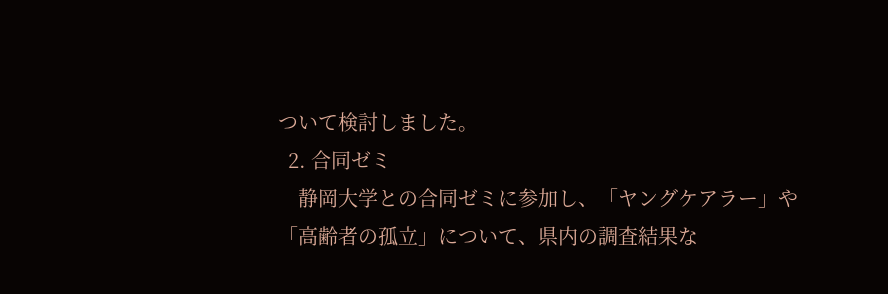ついて検討しました。
  2. 合同ゼミ
    静岡大学との合同ゼミに参加し、「ヤングケアラー」や「高齢者の孤立」について、県内の調査結果な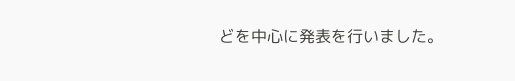どを中心に発表を行いました。